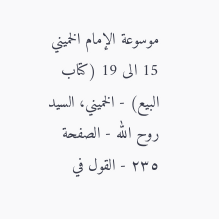موسوعة الإمام الخميني 15 الى 19 (كتاب البيع) - الخميني، السيد روح الله - الصفحة ٢٣٥ - القول في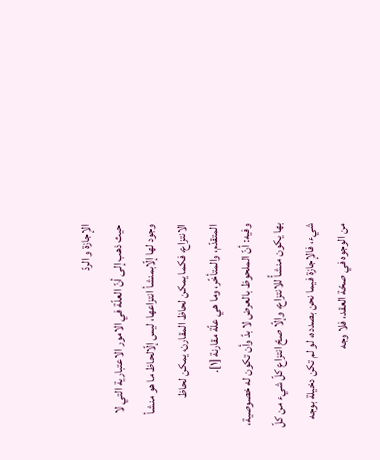الإجازة و الردّ
حيث ذهب إلى أنّ العلّة في الامور الاعتبارية التي لا وجود لها إلّابمنشأ انتزاعها، ليس إلّالحاظ ما هو منشأ الانتزاع، فكما يمكن لحاظ المقارن، يمكن لحاظ المتقدّم، والمتأخّر، وما هي علّة مقارنة [١].
وفيه: أنّ الملحوظ بالعرض لا بدّ وأن تكون له خصوصية، بها يكون منشأً للانتزاع، وإلّا صحّ انتزاع كلّ شيء من كلّ شيء، فالإجازة فيما نحن بصدده، لو لم تكن دخيلة بوجه من الوجوه في صحّة العقد، فلا وجه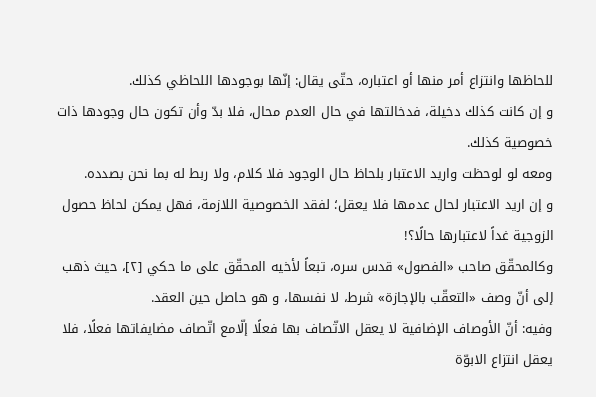للحاظها وانتزاع أمر منها أو اعتباره، حتّى يقال: إنّها بوجودها اللحاظي كذلك.
و إن كانت كذلك دخيلة، فدخالتها في حال العدم محال، فلا بدّ وأن تكون حال وجودها ذات خصوصية كذلك.
ومعه لو لوحظت واريد الاعتبار بلحاظ حال الوجود فلا كلام، ولا ربط له بما نحن بصدده.
و إن اريد الاعتبار لحال عدمها فلا يعقل؛ لفقد الخصوصية اللازمة، فهل يمكن لحاظ حصول الزوجية غداً لاعتبارها حالًا؟!
وكالمحقّق صاحب «الفصول» قدس سره، تبعاً لأخيه المحقّق على ما حكي [٢]، حيث ذهب إلى أنّ وصف «التعقّب بالإجازة» شرط، لا نفسها، و هو حاصل حين العقد.
وفيه: أنّ الأوصاف الإضافية لا يعقل الاتّصاف بها فعلًا إلّامع اتّصاف مضايفاتها فعلًا، فلا يعقل انتزاع الابوّة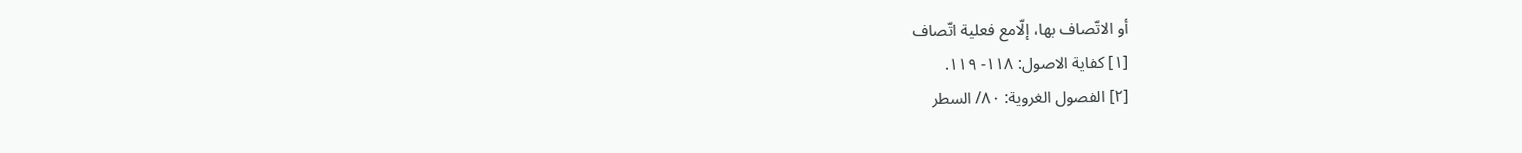أو الاتّصاف بها، إلّامع فعلية اتّصاف
[١] كفاية الاصول: ١١٨- ١١٩.
[٢] الفصول الغروية: ٨٠/ السطر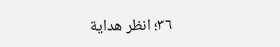٣٦؛ انظر هداية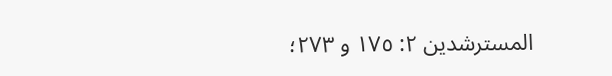المسترشدين ٢: ١٧٥ و ٢٧٣؛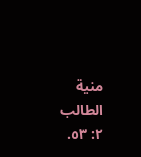منية الطالب ٢: ٥٣.